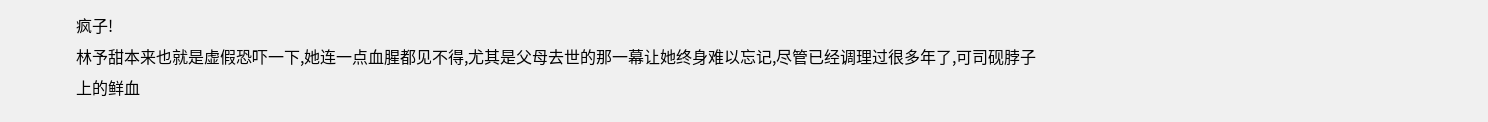疯子!
林予甜本来也就是虚假恐吓一下,她连一点血腥都见不得,尤其是父母去世的那一幕让她终身难以忘记,尽管已经调理过很多年了,可司砚脖子上的鲜血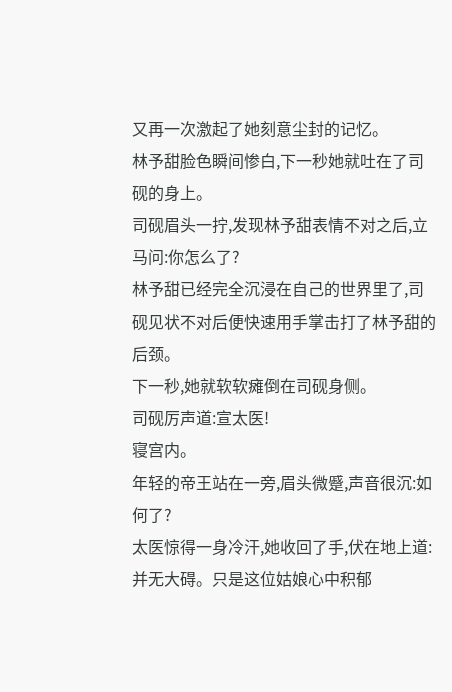又再一次激起了她刻意尘封的记忆。
林予甜脸色瞬间惨白,下一秒她就吐在了司砚的身上。
司砚眉头一拧,发现林予甜表情不对之后,立马问:你怎么了?
林予甜已经完全沉浸在自己的世界里了,司砚见状不对后便快速用手掌击打了林予甜的后颈。
下一秒,她就软软瘫倒在司砚身侧。
司砚厉声道:宣太医!
寝宫内。
年轻的帝王站在一旁,眉头微蹙,声音很沉:如何了?
太医惊得一身冷汗,她收回了手,伏在地上道:并无大碍。只是这位姑娘心中积郁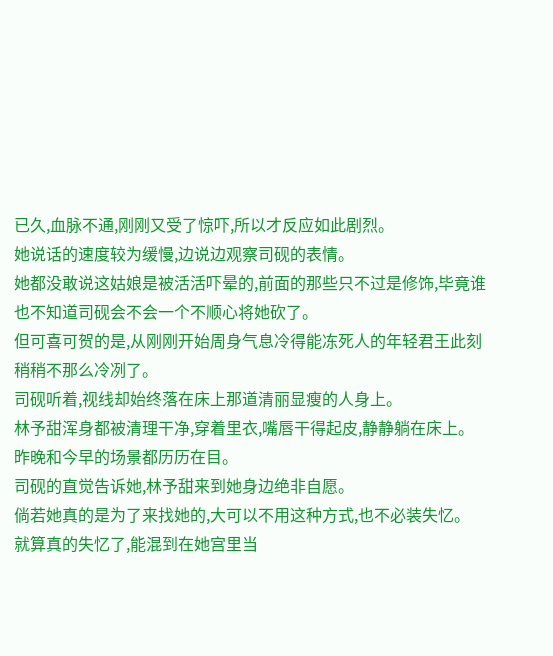已久,血脉不通,刚刚又受了惊吓,所以才反应如此剧烈。
她说话的速度较为缓慢,边说边观察司砚的表情。
她都没敢说这姑娘是被活活吓晕的,前面的那些只不过是修饰,毕竟谁也不知道司砚会不会一个不顺心将她砍了。
但可喜可贺的是,从刚刚开始周身气息冷得能冻死人的年轻君王此刻稍稍不那么冷冽了。
司砚听着,视线却始终落在床上那道清丽显瘦的人身上。
林予甜浑身都被清理干净,穿着里衣,嘴唇干得起皮,静静躺在床上。
昨晚和今早的场景都历历在目。
司砚的直觉告诉她,林予甜来到她身边绝非自愿。
倘若她真的是为了来找她的,大可以不用这种方式,也不必装失忆。
就算真的失忆了,能混到在她宫里当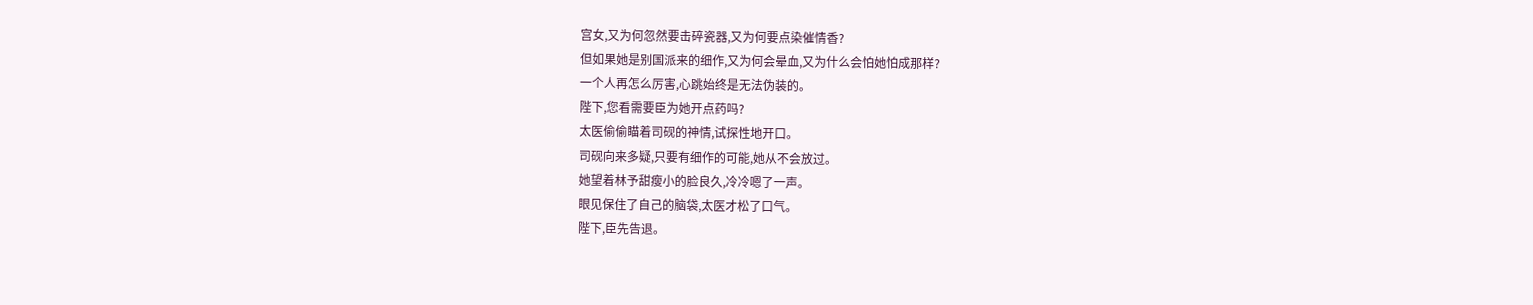宫女,又为何忽然要击碎瓷器,又为何要点染催情香?
但如果她是别国派来的细作,又为何会晕血,又为什么会怕她怕成那样?
一个人再怎么厉害,心跳始终是无法伪装的。
陛下,您看需要臣为她开点药吗?
太医偷偷瞄着司砚的神情,试探性地开口。
司砚向来多疑,只要有细作的可能,她从不会放过。
她望着林予甜瘦小的脸良久,冷冷嗯了一声。
眼见保住了自己的脑袋,太医才松了口气。
陛下,臣先告退。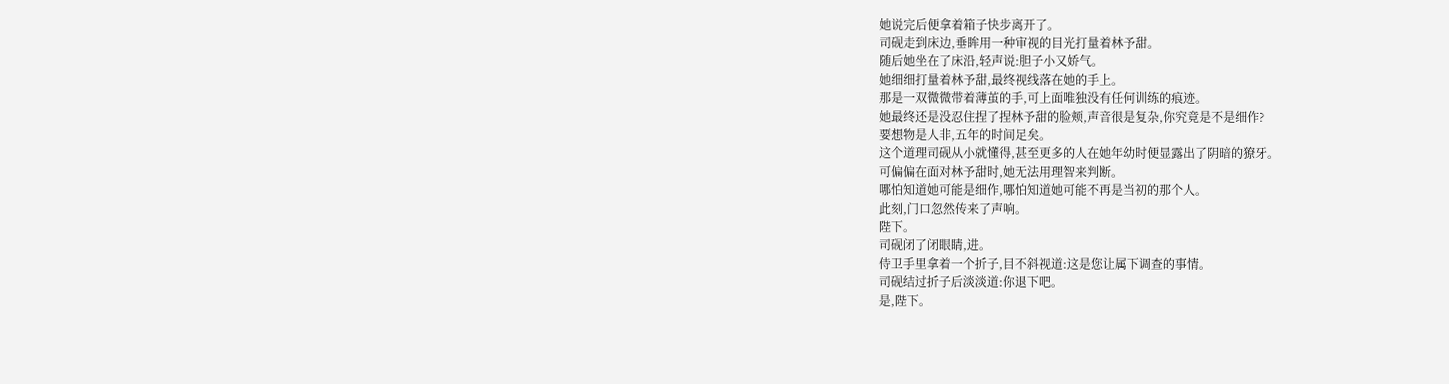她说完后便拿着箱子快步离开了。
司砚走到床边,垂眸用一种审视的目光打量着林予甜。
随后她坐在了床沿,轻声说:胆子小又娇气。
她细细打量着林予甜,最终视线落在她的手上。
那是一双微微带着薄茧的手,可上面唯独没有任何训练的痕迹。
她最终还是没忍住捏了捏林予甜的脸颊,声音很是复杂,你究竟是不是细作?
要想物是人非,五年的时间足矣。
这个道理司砚从小就懂得,甚至更多的人在她年幼时便显露出了阴暗的獠牙。
可偏偏在面对林予甜时,她无法用理智来判断。
哪怕知道她可能是细作,哪怕知道她可能不再是当初的那个人。
此刻,门口忽然传来了声响。
陛下。
司砚闭了闭眼睛,进。
侍卫手里拿着一个折子,目不斜视道:这是您让属下调查的事情。
司砚结过折子后淡淡道:你退下吧。
是,陛下。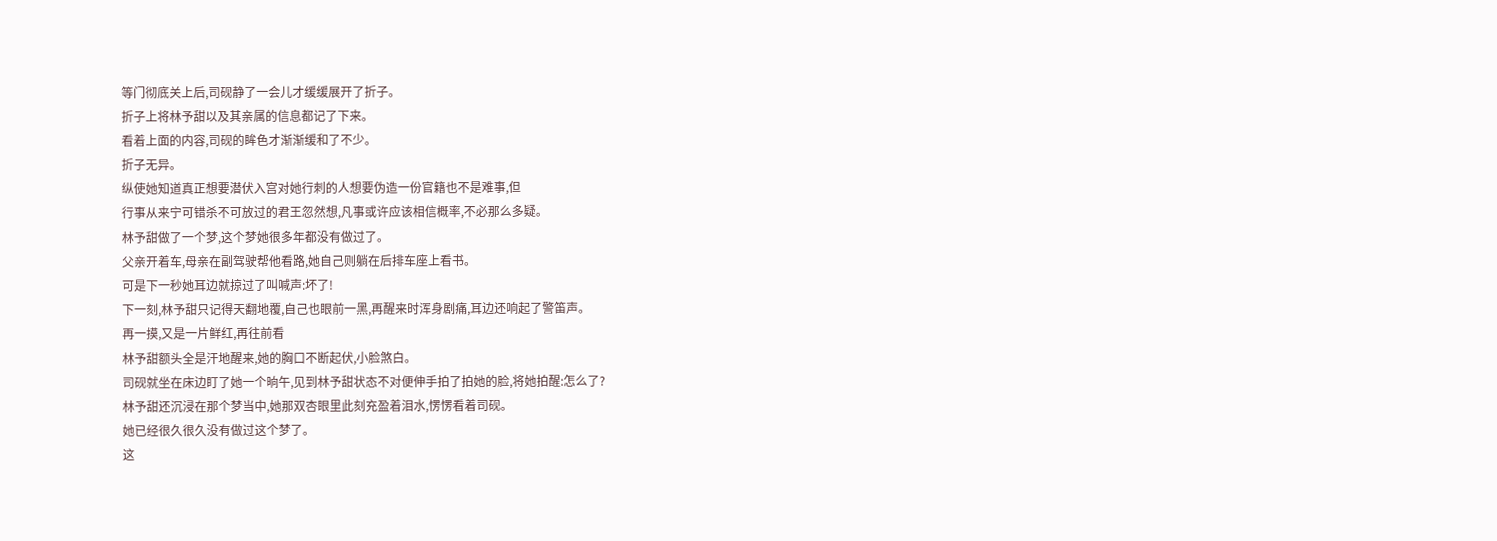等门彻底关上后,司砚静了一会儿才缓缓展开了折子。
折子上将林予甜以及其亲属的信息都记了下来。
看着上面的内容,司砚的眸色才渐渐缓和了不少。
折子无异。
纵使她知道真正想要潜伏入宫对她行刺的人想要伪造一份官籍也不是难事,但
行事从来宁可错杀不可放过的君王忽然想,凡事或许应该相信概率,不必那么多疑。
林予甜做了一个梦,这个梦她很多年都没有做过了。
父亲开着车,母亲在副驾驶帮他看路,她自己则躺在后排车座上看书。
可是下一秒她耳边就掠过了叫喊声:坏了!
下一刻,林予甜只记得天翻地覆,自己也眼前一黑,再醒来时浑身剧痛,耳边还响起了警笛声。
再一摸,又是一片鲜红,再往前看
林予甜额头全是汗地醒来,她的胸口不断起伏,小脸煞白。
司砚就坐在床边盯了她一个晌午,见到林予甜状态不对便伸手拍了拍她的脸,将她拍醒:怎么了?
林予甜还沉浸在那个梦当中,她那双杏眼里此刻充盈着泪水,愣愣看着司砚。
她已经很久很久没有做过这个梦了。
这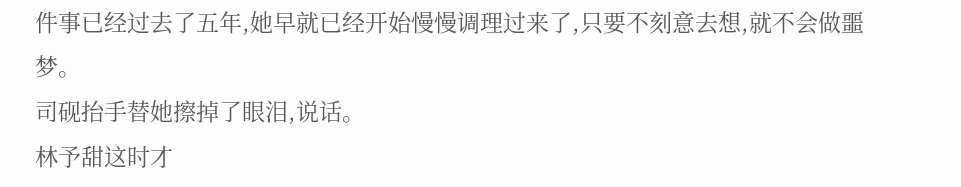件事已经过去了五年,她早就已经开始慢慢调理过来了,只要不刻意去想,就不会做噩梦。
司砚抬手替她擦掉了眼泪,说话。
林予甜这时才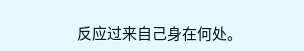反应过来自己身在何处。